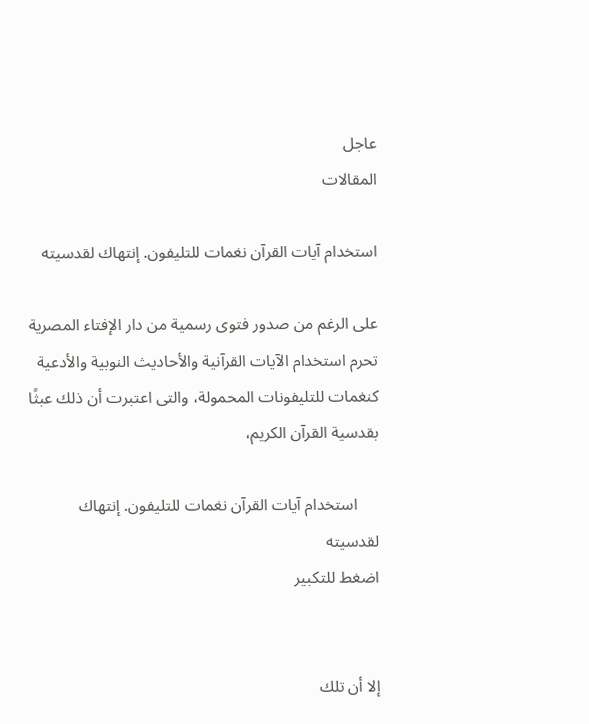عاجل
المقالات

استخدام آيات القرآن نغمات للتليفون. إنتهاك لقدسيته

على الرغم من صدور فتوى رسمية من دار الإفتاء المصرية تحرم استخدام الآيات القرآنية والأحاديث النوبية والأدعية كنغمات للتليفونات المحمولة، والتى اعتبرت أن ذلك عبثًا بقدسية القرآن الكريم،

     استخدام آيات القرآن نغمات للتليفون. إنتهاك لقدسيته
اضغط للتكبير


إلا أن تلك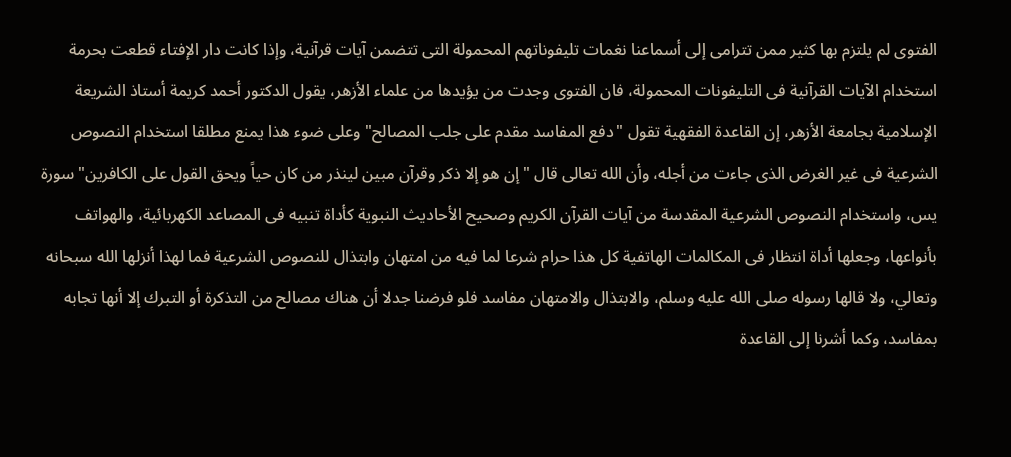الفتوى لم يلتزم بها كثير ممن تترامى إلى أسماعنا نغمات تليفوناتهم المحمولة التى تتضمن آيات قرآنية، وإذا كانت دار الإفتاء قطعت بحرمة استخدام الآيات القرآنية فى التليفونات المحمولة، فان الفتوى وجدت من يؤيدها من علماء الأزهر، يقول الدكتور أحمد كريمة أستاذ الشريعة الإسلامية بجامعة الأزهر، إن القاعدة الفقهية تقول "دفع المفاسد مقدم على جلب المصالح" وعلى ضوء هذا يمنع مطلقا استخدام النصوص الشرعية فى غير الغرض الذى جاءت من أجله، وأن الله تعالى قال "إن هو إلا ذكر وقرآن مبين لينذر من كان حياً ويحق القول على الكافرين" سورة يس، واستخدام النصوص الشرعية المقدسة من آيات القرآن الكريم وصحيح الأحاديث النبوية كأداة تنبيه فى المصاعد الكهربائية، والهواتف بأنواعها، وجعلها أداة انتظار فى المكالمات الهاتفية كل هذا حرام شرعا لما فيه من امتهان وابتذال للنصوص الشرعية فما لهذا أنزلها الله سبحانه وتعالي، ولا قالها رسوله صلى الله عليه وسلم، والابتذال والامتهان مفاسد فلو فرضنا جدلا أن هناك مصالح من التذكرة أو التبرك إلا أنها تجابه بمفاسد، وكما أشرنا إلى القاعدة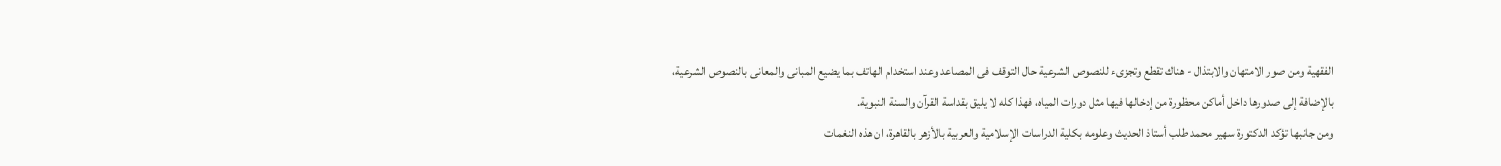الفقهية ومن صور الامتهان والابتذال - هناك تقطع وتجزىء للنصوص الشرعية حال التوقف فى المصاعد وعند استخدام الهاتف بما يضيع المبانى والمعانى بالنصوص الشرعية، بالإضافة إلى صدورها داخل أماكن محظورة من إدخالها فيها مثل دورات المياه، فهذا كله لا يليق بقداسة القرآن والسنة النبوية.
ومن جانبها تؤكد الدكتورة سهير محمد طلب أستاذ الحديث وعلومه بكلية الدراسات الإسلامية والعربية بالأزهر بالقاهرة، ان هذه النغمات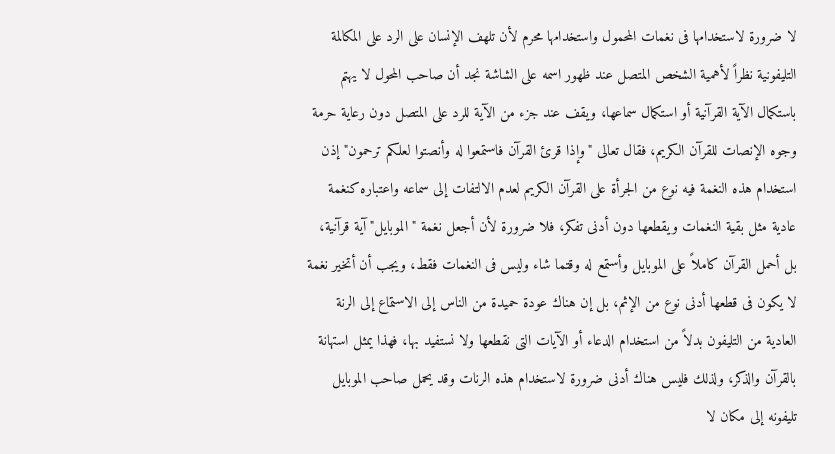لا ضرورة لاستخدامها فى نغمات المحمول واستخدامها محرم لأن تلهف الإنسان على الرد على المكالمة التليفونية نظراً لأهمية الشخص المتصل عند ظهور اسمه على الشاشة نجد أن صاحب المحول لا يهتم باستكمال الآية القرآنية أو استكمال سماعها، ويقف عند جزء من الآية للرد على المتصل دون رعاية حرمة وجوه الإنصات للقرآن الكريم، فقال تعالى "وإذا قرئ القرآن فاستمعوا له وأنصتوا لعلكم ترحمون" إذن استخدام هذه النغمة فيه نوع من الجرأة على القرآن الكريم لعدم الالتفات إلى سماعه واعتباره كنغمة عادية مثل بقية النغمات ويقطعها دون أدنى تفكر، فلا ضرورة لأن أجعل نغمة "الموبايل" آية قرآنية، بل أحمل القرآن كاملاً على الموبايل وأستمع له وقتما شاء وليس فى النغمات فقط، ويجب أن أتخير نغمة لا يكون فى قطعها أدنى نوع من الإثم، بل إن هناك عودة حميدة من الناس إلى الاستماع إلى الرنة العادية من التليفون بدلاً من استخدام الدعاء أو الآيات التى نقطعها ولا نستفيد بها، فهذا يمثل استهانة بالقرآن والذكر، ولذلك فليس هناك أدنى ضرورة لاستخدام هذه الرنات وقد يحمل صاحب الموبايل تليفونه إلى مكان لا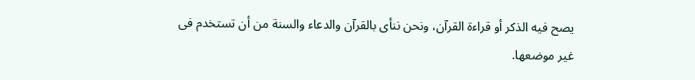يصح فيه الذكر أو قراءة القرآن، ونحن ننأى بالقرآن والدعاء والسنة من أن تستخدم فى غير موضعها.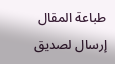طباعة المقال إرسال لصديق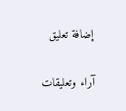إضافة تعليق

آراء وتعليقات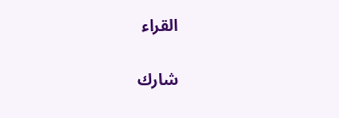القراء

شارك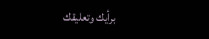برأيك وتعليقك